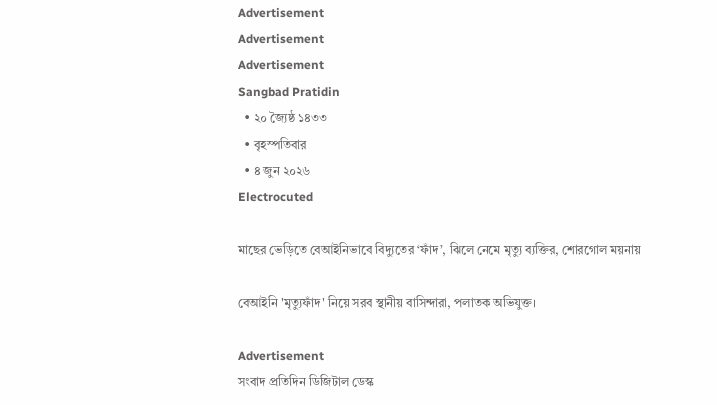Advertisement
Advertisement
Advertisement
Sangbad Pratidin
  • ২০ জ্যৈষ্ঠ ১৪৩৩
  • বৃহস্পতিবার
  • ৪ জুন ২০২৬
Electrocuted

মাছের ভেড়িতে বেআইনিভাবে বিদ্যুতের ‘ফাঁদ’, ঝিলে নেমে মৃত্যু ব্যক্তির, শোরগোল ময়নায়

বেআইনি 'মৃত্যুফাঁদ' নিয়ে সরব স্থানীয় বাসিন্দারা, পলাতক অভিযুক্ত।

Advertisement
সংবাদ প্রতিদিন ডিজিটাল ডেস্ক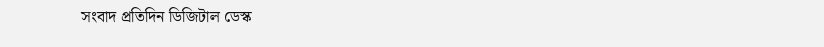সংবাদ প্রতিদিন ডিজিটাল ডেস্ক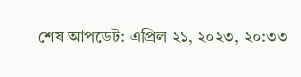শেষ আপডেট: এপ্রিল ২১, ২০২৩, ২০:৩৩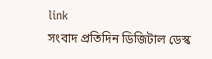link
সংবাদ প্রতিদিন ডিজিটাল ডেস্ক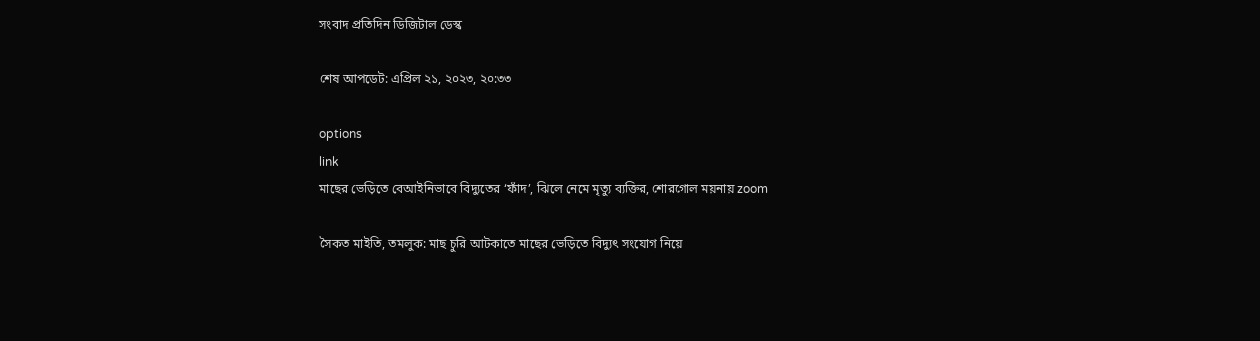সংবাদ প্রতিদিন ডিজিটাল ডেস্ক

শেষ আপডেট: এপ্রিল ২১, ২০২৩, ২০:৩৩

options
link
মাছের ভেড়িতে বেআইনিভাবে বিদ্যুতের ‘ফাঁদ’, ঝিলে নেমে মৃত্যু ব্যক্তির, শোরগোল ময়নায় zoom

সৈকত মাইতি, তমলুক: মাছ চুরি আটকাতে মাছের ভেড়িতে বিদ্যুৎ সংযোগ নিয়ে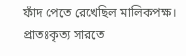ফাঁদ পেতে রেখেছিল মালিকপক্ষ। প্রাতঃকৃত্য সারতে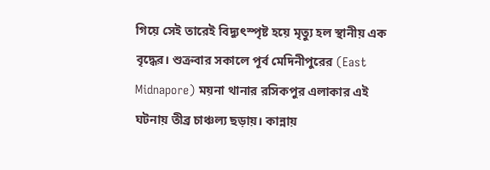গিয়ে সেই তারেই বিদ্যুৎস্পৃষ্ট হয়ে মৃত্যু হল স্থানীয় এক বৃদ্ধের। শুক্রবার সকালে পূর্ব মেদিনীপুরের (East Midnapore) ময়না থানার রসিকপুর এলাকার এই ঘটনায় তীব্র চাঞ্চল্য ছড়ায়। কান্নায়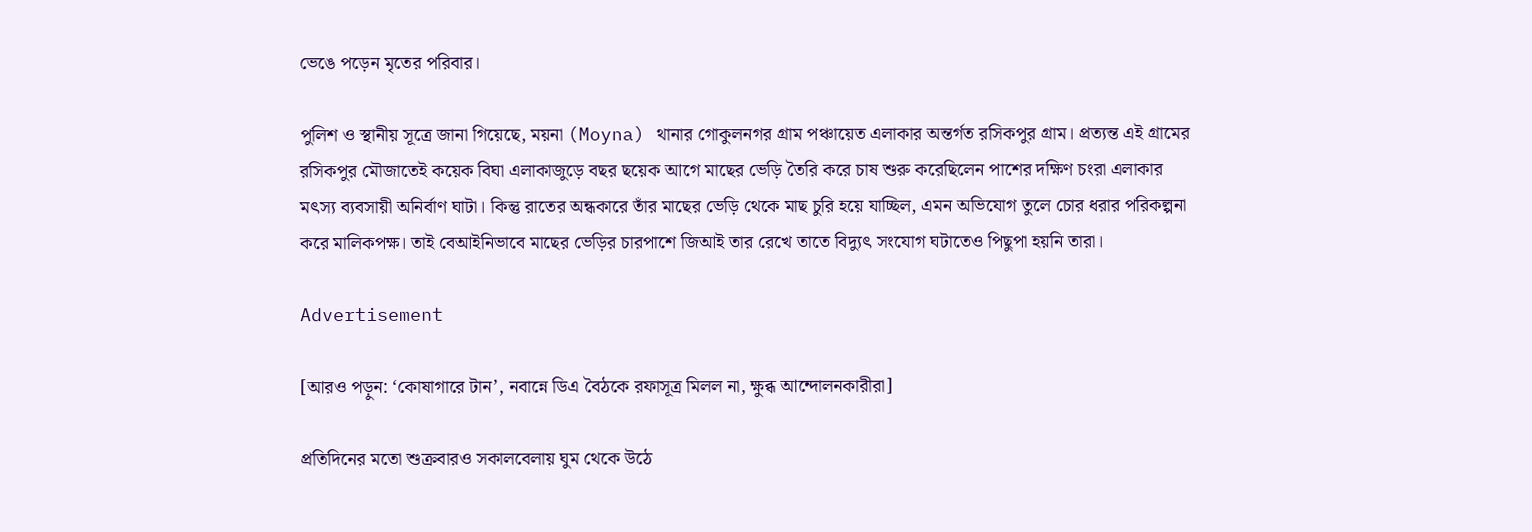ভেঙে পড়েন মৃতের পরিবার।

পুলিশ ও স্থানীয় সূত্রে জানা গিয়েছে, ময়না (Moyna) থানার গোকুলনগর গ্রাম পঞ্চায়েত এলাকার অন্তর্গত রসিকপুর গ্রাম। প্রত্যন্ত এই গ্রামের রসিকপুর মৌজাতেই কয়েক বিঘা এলাকাজুড়ে বছর ছয়েক আগে মাছের ভেড়ি তৈরি করে চাষ শুরু করেছিলেন পাশের দক্ষিণ চংরা এলাকার মৎস্য ব্যবসায়ী অনির্বাণ ঘাটা। কিন্তু রাতের অন্ধকারে তাঁর মাছের ভেড়ি থেকে মাছ চুরি হয়ে যাচ্ছিল, এমন অভিযোগ তুলে চোর ধরার পরিকল্পনা করে মালিকপক্ষ। তাই বেআইনিভাবে মাছের ভেড়ির চারপাশে জিআই তার রেখে তাতে বিদ্যুৎ সংযোগ ঘটাতেও পিছুপা হয়নি তারা।

Advertisement

[আরও পড়ুন: ‘কোষাগারে টান’, নবান্নে ডিএ বৈঠকে রফাসূত্র মিলল না, ক্ষুব্ধ আন্দোলনকারীরা]

প্রতিদিনের মতো শুক্রবারও সকালবেলায় ঘুম থেকে উঠে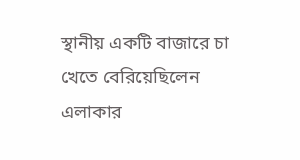স্থানীয় একটি বাজারে চা খেতে বেরিয়েছিলেন এলাকার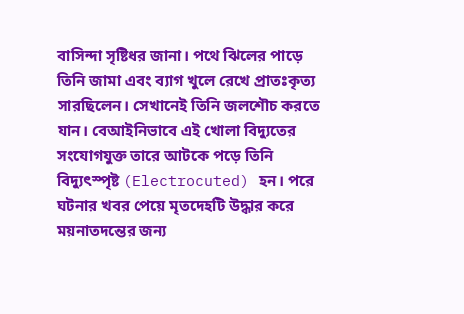বাসিন্দা সৃষ্টিধর জানা। পথে ঝিলের পাড়ে তিনি জামা এবং ব্যাগ খুলে রেখে প্রাতঃকৃত্য সারছিলেন। সেখানেই তিনি জলশৌচ করতে যান। বেআইনিভাবে এই খোলা বিদ্যুতের সংযোগযুক্ত তারে আটকে পড়ে তিনি বিদ্যুৎস্পৃষ্ট (Electrocuted) হন। পরে ঘটনার খবর পেয়ে মৃতদেহটি উদ্ধার করে ময়নাতদন্তের জন্য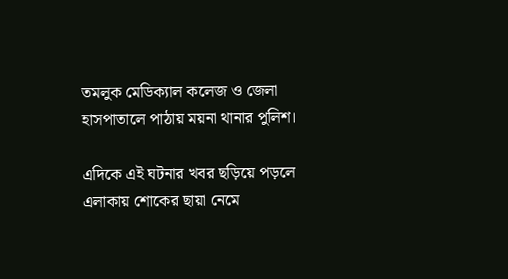তমলুক মেডিক্যাল কলেজ ও জেলা হাসপাতালে পাঠায় ময়না থানার পুলিশ।

এদিকে এই ঘটনার খবর ছড়িয়ে পড়লে এলাকায় শোকের ছায়া নেমে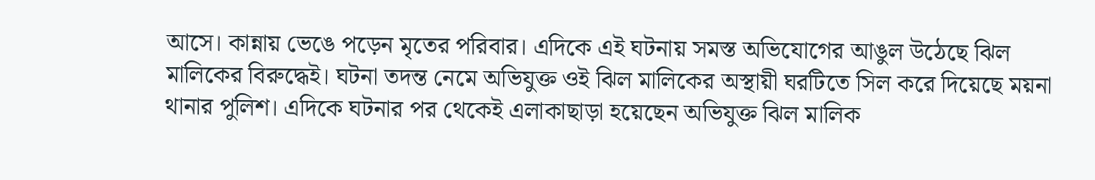আসে। কান্নায় ভেঙে পড়েন মৃতের পরিবার। এদিকে এই ঘটনায় সমস্ত অভিযোগের আঙুল উঠেছে ঝিল মালিকের বিরুদ্ধেই। ঘটনা তদন্ত নেমে অভিযুক্ত ওই ঝিল মালিকের অস্থায়ী ঘরটিতে সিল করে দিয়েছে ময়না থানার পুলিশ। এদিকে ঘটনার পর থেকেই এলাকাছাড়া হয়েছেন অভিযুক্ত ঝিল মালিক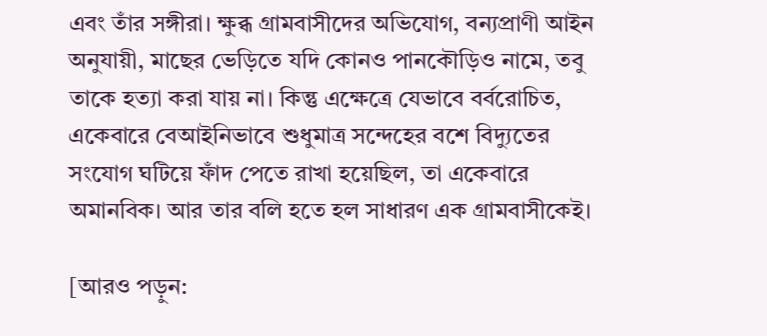এবং তাঁর সঙ্গীরা। ক্ষুব্ধ গ্রামবাসীদের অভিযোগ, বন্যপ্রাণী আইন অনুযায়ী, মাছের ভেড়িতে যদি কোনও পানকৌড়িও নামে, তবু তাকে হত্যা করা যায় না। কিন্তু এক্ষেত্রে যেভাবে বর্বরোচিত, একেবারে বেআইনিভাবে শুধুমাত্র সন্দেহের বশে বিদ্যুতের সংযোগ ঘটিয়ে ফাঁদ পেতে রাখা হয়েছিল, তা একেবারে অমানবিক। আর তার বলি হতে হল সাধারণ এক গ্রামবাসীকেই।

[আরও পড়ুন: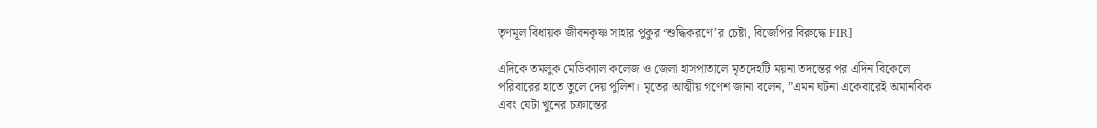তৃণমূল বিধায়ক জীবনকৃষ্ণ সাহার পুকুর ‘শুদ্ধিকরণে’র চেষ্টা, বিজেপির বিরুদ্ধে FIR]

এদিকে তমলুক মেডিক্যাল কলেজ ও জেলা হাসপাতালে মৃতদেহটি ময়না তদন্তের পর এদিন বিকেলে পরিবারের হাতে তুলে দেয় পুলিশ। মৃতের আত্মীয় গণেশ জানা বলেন, ”এমন ঘটনা একেবারেই অমানবিক এবং যেটা খুনের চক্রান্তের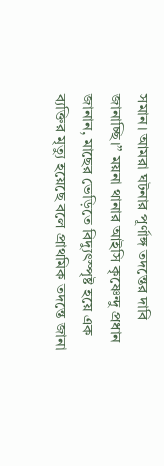সমান। আমরা ঘটনার পূর্ণাঙ্গ তদন্তের দাবি জানাচ্ছি।” ময়না থানার আইসি কৃষ্ণেন্দু প্রধান জানান, মাছের ভেড়িতে বিদ্যুৎস্পৃষ্ট হয়ে এক ব্যক্তির মৃত্যু হয়েছে বলে প্রাথমিক তদন্তে জানা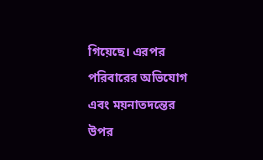গিয়েছে। এরপর পরিবারের অভিযোগ এবং ময়নাতদন্তের উপর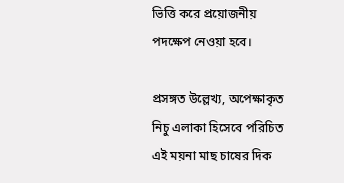ভিত্তি করে প্রয়োজনীয় পদক্ষেপ নেওয়া হবে।

প্রসঙ্গত উল্লেখ্য, অপেক্ষাকৃত নিচু এলাকা হিসেবে পরিচিত এই ময়না মাছ চাষের দিক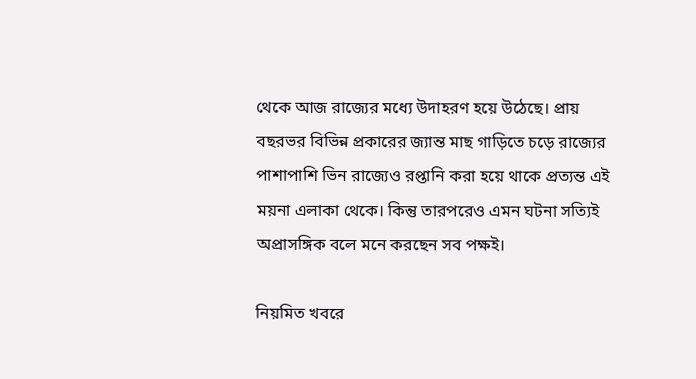থেকে আজ রাজ্যের মধ্যে উদাহরণ হয়ে উঠেছে। প্রায় বছরভর বিভিন্ন প্রকারের জ্যান্ত মাছ গাড়িতে চড়ে রাজ্যের পাশাপাশি ভিন রাজ্যেও রপ্তানি করা হয়ে থাকে প্রত্যন্ত এই ময়না এলাকা থেকে। কিন্তু তারপরেও এমন ঘটনা সত্যিই অপ্রাসঙ্গিক বলে মনে করছেন সব পক্ষই।

নিয়মিত খবরে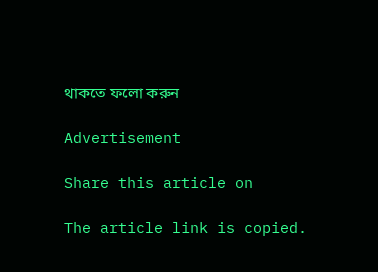থাকতে ফলো করুন

Advertisement

Share this article on

The article link is copied.